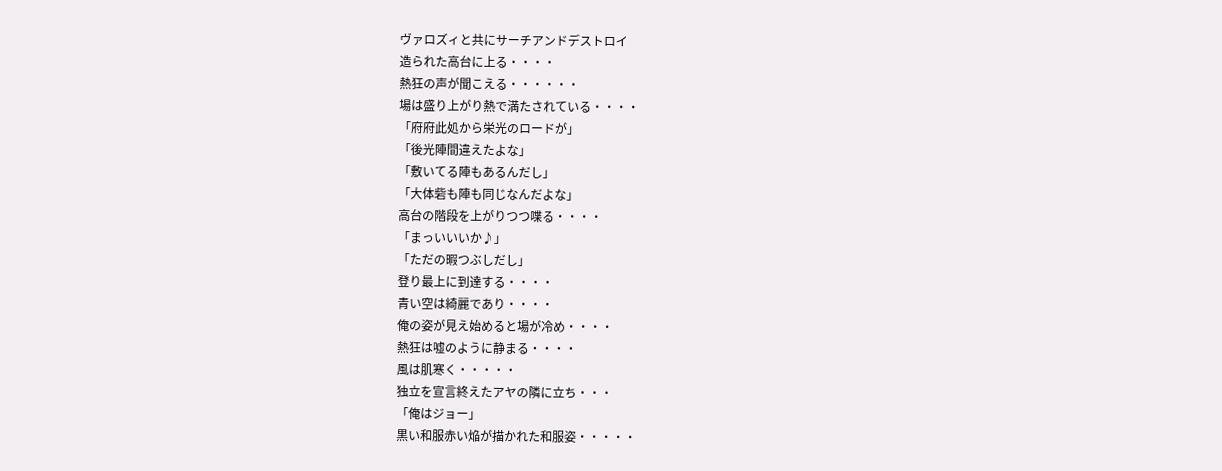ヴァロズィと共にサーチアンドデストロイ
造られた高台に上る・・・・
熱狂の声が聞こえる・・・・・・
場は盛り上がり熱で満たされている・・・・
「府府此処から栄光のロードが」
「後光陣間違えたよな」
「敷いてる陣もあるんだし」
「大体砦も陣も同じなんだよな」
高台の階段を上がりつつ喋る・・・・
「まっいいいか♪」
「ただの暇つぶしだし」
登り最上に到達する・・・・
青い空は綺麗であり・・・・
俺の姿が見え始めると場が冷め・・・・
熱狂は嘘のように静まる・・・・
風は肌寒く・・・・・
独立を宣言終えたアヤの隣に立ち・・・
「俺はジョー」
黒い和服赤い焔が描かれた和服姿・・・・・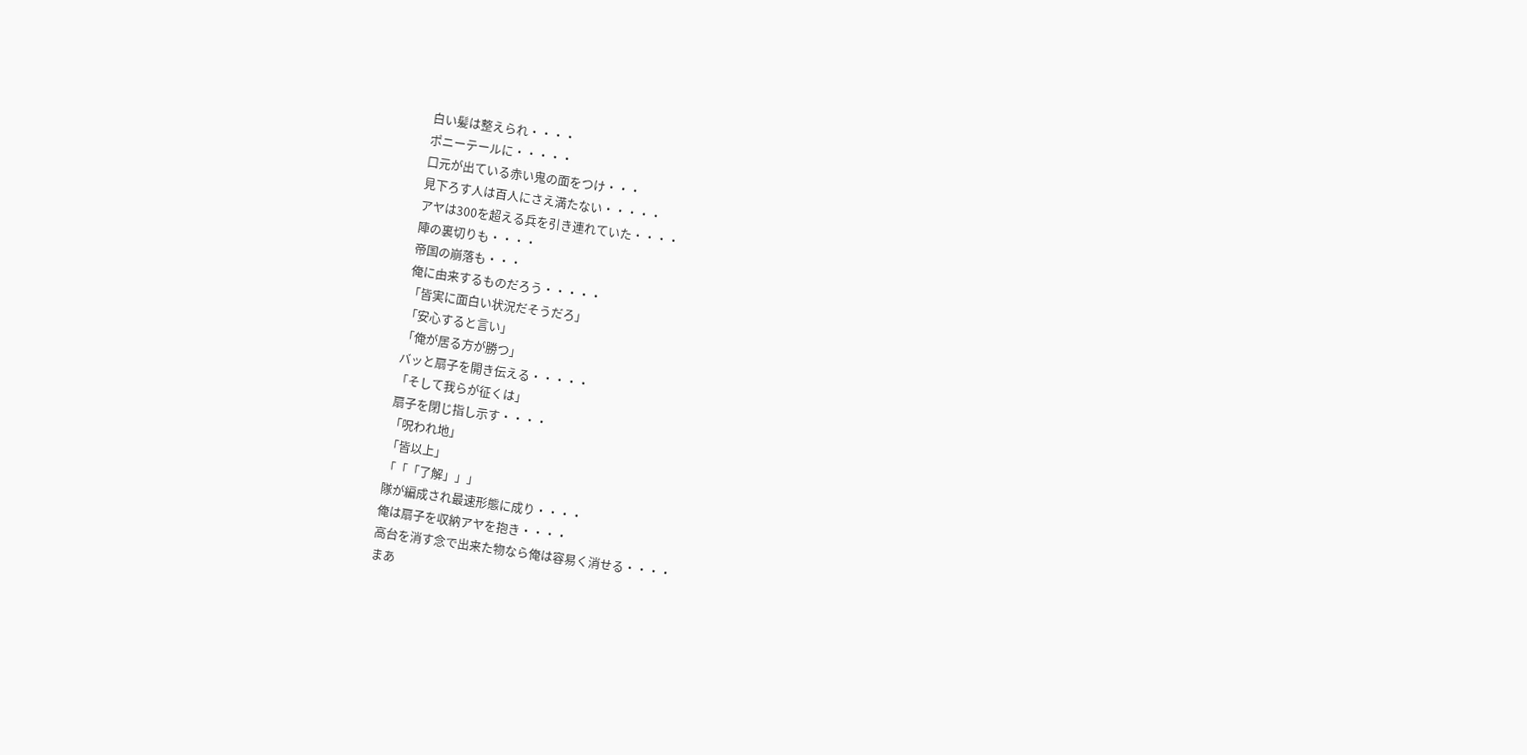白い髪は整えられ・・・・
ポニーテールに・・・・・
口元が出ている赤い鬼の面をつけ・・・
見下ろす人は百人にさえ満たない・・・・・
アヤは300を超える兵を引き連れていた・・・・
陣の裏切りも・・・・
帝国の崩落も・・・
俺に由来するものだろう・・・・・
「皆実に面白い状況だそうだろ」
「安心すると言い」
「俺が居る方が勝つ」
バッと扇子を開き伝える・・・・・
「そして我らが征くは」
扇子を閉じ指し示す・・・・
「呪われ地」
「皆以上」
「「「了解」」」
隊が編成され最速形態に成り・・・・
俺は扇子を収納アヤを抱き・・・・
高台を消す念で出来た物なら俺は容易く消せる・・・・
まあ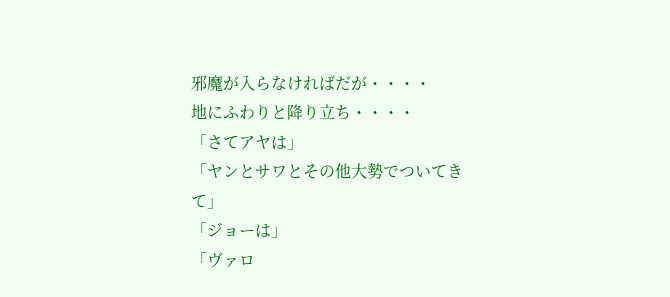邪魔が入らなければだが・・・・
地にふわりと降り立ち・・・・
「さてアヤは」
「ヤンとサワとその他大勢でついてきて」
「ジョーは」
「ヴァロ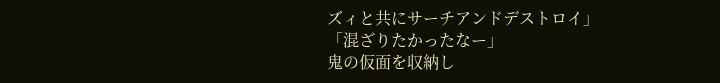ズィと共にサーチアンドデストロイ」
「混ざりたかったなー」
鬼の仮面を収納し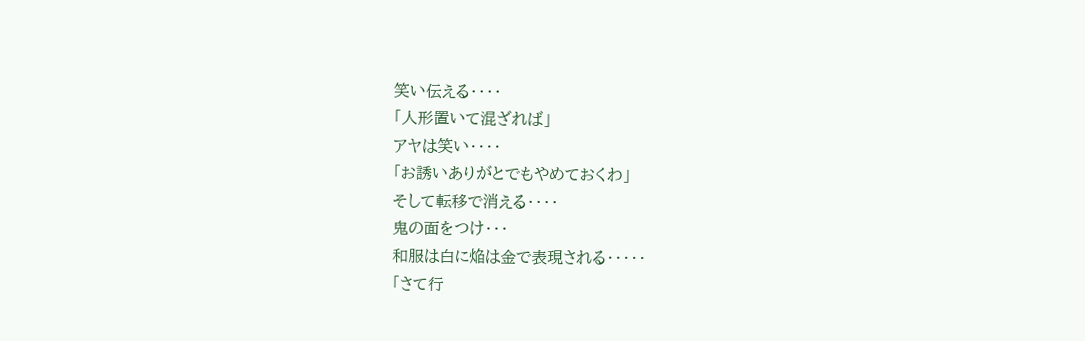笑い伝える・・・・
「人形置いて混ざれば」
アヤは笑い・・・・
「お誘いありがとでもやめておくわ」
そして転移で消える・・・・
鬼の面をつけ・・・
和服は白に焔は金で表現される・・・・・
「さて行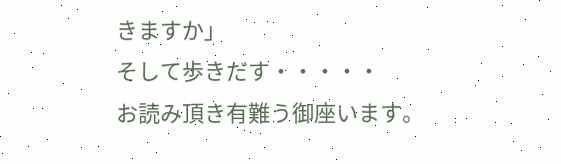きますか」
そして歩きだす・・・・・
お読み頂き有難う御座います。